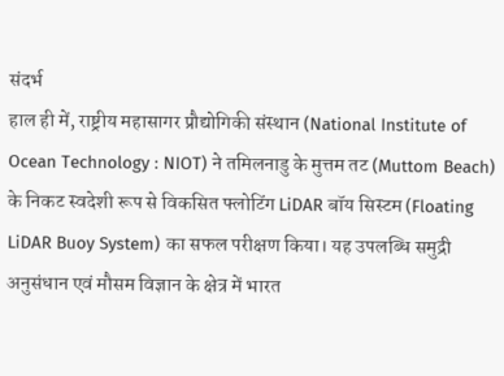संदर्भ
हाल ही में, राष्ट्रीय महासागर प्रौद्योगिकी संस्थान (National Institute of Ocean Technology : NIOT) ने तमिलनाडु के मुत्तम तट (Muttom Beach) के निकट स्वदेशी रूप से विकसित फ्लोटिंग LiDAR बॉय सिस्टम (Floating LiDAR Buoy System) का सफल परीक्षण किया। यह उपलब्धि समुद्री अनुसंधान एवं मौसम विज्ञान के क्षेत्र में भारत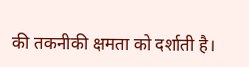की तकनीकी क्षमता को दर्शाती है।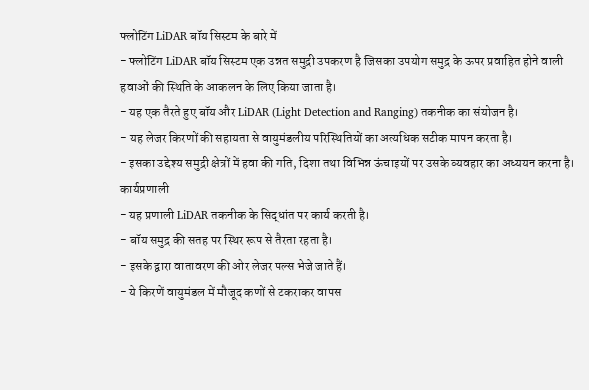फ्लोटिंग LiDAR बॉय सिस्टम के बारे में
- फ्लोटिंग LiDAR बॉय सिस्टम एक उन्नत समुद्री उपकरण है जिसका उपयोग समुद्र के ऊपर प्रवाहित होने वाली हवाओं की स्थिति के आकलन के लिए किया जाता है।
- यह एक तैरते हुए बॉय और LiDAR (Light Detection and Ranging) तकनीक का संयोजन है।
- यह लेजर किरणों की सहायता से वायुमंडलीय परिस्थितियों का अत्यधिक सटीक मापन करता है।
- इसका उद्देश्य समुद्री क्षेत्रों में हवा की गति, दिशा तथा विभिन्न ऊंचाइयों पर उसके व्यवहार का अध्ययन करना है।
कार्यप्रणाली
- यह प्रणाली LiDAR तकनीक के सिद्धांत पर कार्य करती है।
- बॉय समुद्र की सतह पर स्थिर रूप से तैरता रहता है।
- इसके द्वारा वातावरण की ओर लेजर पल्स भेजे जाते हैं।
- ये किरणें वायुमंडल में मौजूद कणों से टकराकर वापस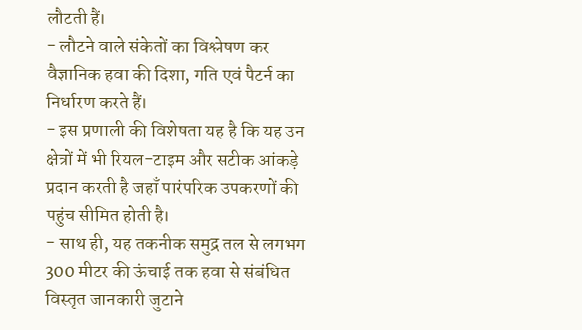लौटती हैं।
- लौटने वाले संकेतों का विश्लेषण कर वैज्ञानिक हवा की दिशा, गति एवं पैटर्न का निर्धारण करते हैं।
- इस प्रणाली की विशेषता यह है कि यह उन क्षेत्रों में भी रियल-टाइम और सटीक आंकड़े प्रदान करती है जहाँ पारंपरिक उपकरणों की पहुंच सीमित होती है।
- साथ ही, यह तकनीक समुद्र तल से लगभग 300 मीटर की ऊंचाई तक हवा से संबंधित विस्तृत जानकारी जुटाने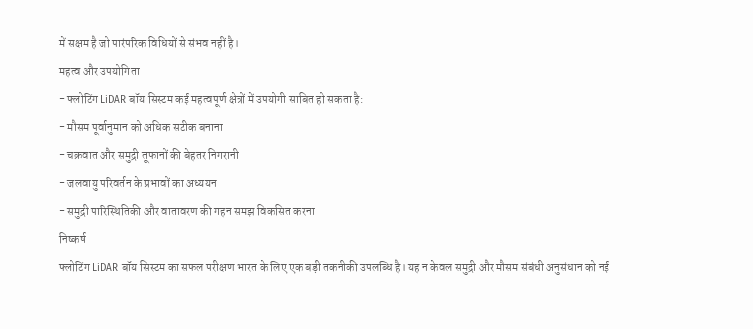में सक्षम है जो पारंपरिक विधियों से संभव नहीं है।
महत्व और उपयोगिता
- फ्लोटिंग LiDAR बॉय सिस्टम कई महत्वपूर्ण क्षेत्रों में उपयोगी साबित हो सकता है:
- मौसम पूर्वानुमान को अधिक सटीक बनाना
- चक्रवात और समुद्री तूफानों की बेहतर निगरानी
- जलवायु परिवर्तन के प्रभावों का अध्ययन
- समुद्री पारिस्थितिकी और वातावरण की गहन समझ विकसित करना
निष्कर्ष
फ्लोटिंग LiDAR बॉय सिस्टम का सफल परीक्षण भारत के लिए एक बड़ी तकनीकी उपलब्धि है। यह न केवल समुद्री और मौसम संबंधी अनुसंधान को नई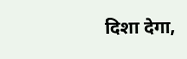दिशा देगा,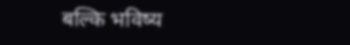बल्कि भविष्य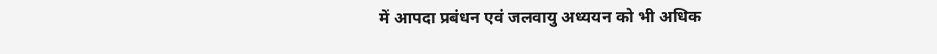में आपदा प्रबंधन एवं जलवायु अध्ययन को भी अधिक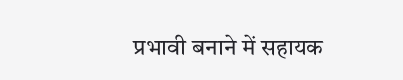प्रभावी बनाने में सहायक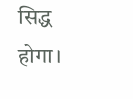सिद्ध होगा।